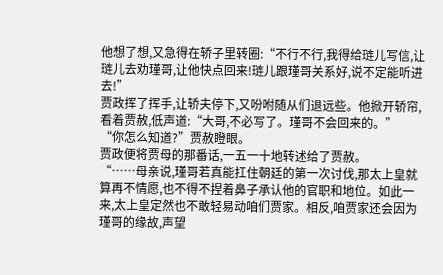他想了想,又急得在轿子里转圈:“不行不行,我得给琏儿写信,让琏儿去劝瑾哥,让他快点回来!琏儿跟瑾哥关系好,说不定能听进去!”
贾政挥了挥手,让轿夫停下,又吩咐随从们退远些。他掀开轿帘,看着贾赦,低声道:“大哥,不必写了。瑾哥不会回来的。”
“你怎么知道?”贾赦瞪眼。
贾政便将贾母的那番话,一五一十地转述给了贾赦。
“……母亲说,瑾哥若真能扛住朝廷的第一次讨伐,那太上皇就算再不情愿,也不得不捏着鼻子承认他的官职和地位。如此一来,太上皇定然也不敢轻易动咱们贾家。相反,咱贾家还会因为瑾哥的缘故,声望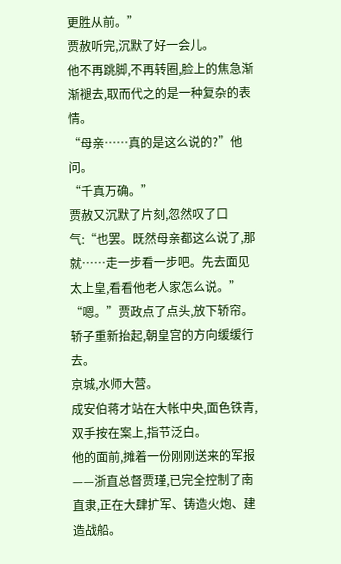更胜从前。”
贾赦听完,沉默了好一会儿。
他不再跳脚,不再转圈,脸上的焦急渐渐褪去,取而代之的是一种复杂的表情。
“母亲……真的是这么说的?”他问。
“千真万确。”
贾赦又沉默了片刻,忽然叹了口气:“也罢。既然母亲都这么说了,那就……走一步看一步吧。先去面见太上皇,看看他老人家怎么说。”
“嗯。”贾政点了点头,放下轿帘。
轿子重新抬起,朝皇宫的方向缓缓行去。
京城,水师大营。
成安伯蒋才站在大帐中央,面色铁青,双手按在案上,指节泛白。
他的面前,摊着一份刚刚送来的军报——浙直总督贾瑾,已完全控制了南直隶,正在大肆扩军、铸造火炮、建造战船。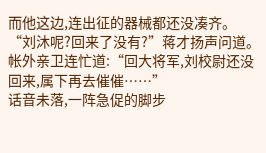而他这边,连出征的器械都还没凑齐。
“刘沐呢?回来了没有?”蒋才扬声问道。
帐外亲卫连忙道:“回大将军,刘校尉还没回来,属下再去催催……”
话音未落,一阵急促的脚步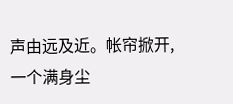声由远及近。帐帘掀开,一个满身尘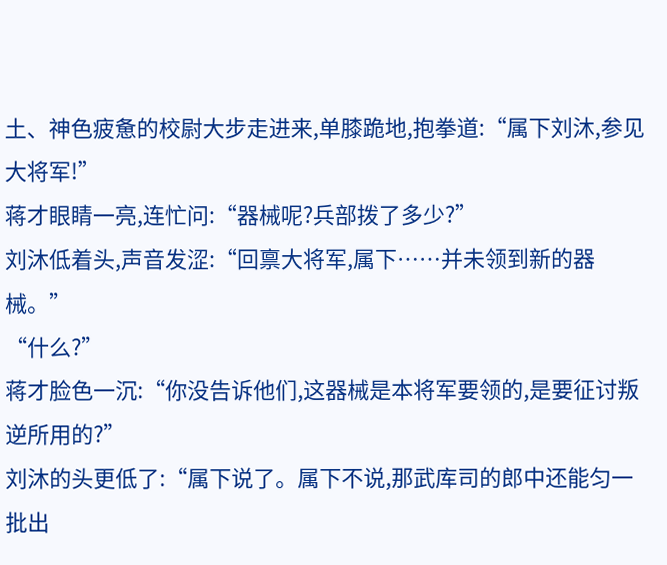土、神色疲惫的校尉大步走进来,单膝跪地,抱拳道:“属下刘沐,参见大将军!”
蒋才眼睛一亮,连忙问:“器械呢?兵部拨了多少?”
刘沐低着头,声音发涩:“回禀大将军,属下……并未领到新的器械。”
“什么?”
蒋才脸色一沉:“你没告诉他们,这器械是本将军要领的,是要征讨叛逆所用的?”
刘沐的头更低了:“属下说了。属下不说,那武库司的郎中还能匀一批出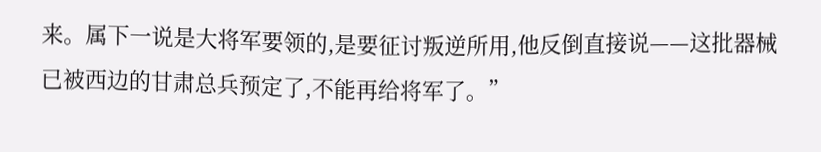来。属下一说是大将军要领的,是要征讨叛逆所用,他反倒直接说——这批器械已被西边的甘肃总兵预定了,不能再给将军了。”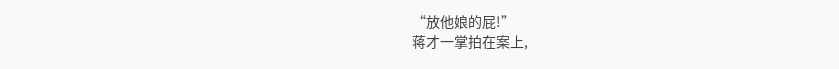“放他娘的屁!”
蒋才一掌拍在案上,